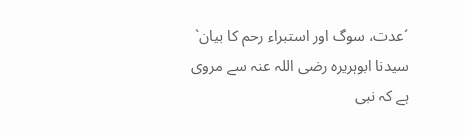´عدت، سوگ اور استبراء رحم کا بیان`
سیدنا ابوہریرہ رضی اللہ عنہ سے مروی ہے کہ نبی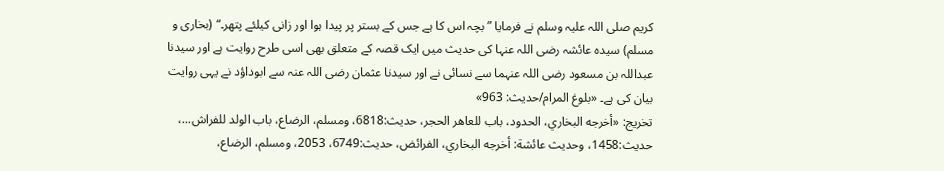کریم صلی اللہ علیہ وسلم نے فرمایا ”بچہ اس کا ہے جس کے بستر پر پیدا ہوا اور زانی کیلئے پتھر۔“ (بخاری و مسلم) سیدہ عائشہ رضی اللہ عنہا کی حدیث میں ایک قصہ کے متعلق بھی اسی طرح روایت ہے اور سیدنا عبداللہ بن مسعود رضی اللہ عنہما سے نسائی نے اور سیدنا عثمان رضی اللہ عنہ سے ابوداؤد نے یہی روایت بیان کی ہے۔ «بلوغ المرام/حدیث: 963»
تخریج: «أخرجه البخاري، الحدود، باب للعاهر الحجر، حديث:6818، ومسلم، الرضاع، باب الولد للفراش...، حديث:1458، وحديث عائشة: أخرجه البخاري، الفرائض، حديث:6749، 2053، ومسلم، الرضاع،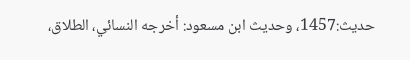حديث:1457، وحديث ابن مسعود: أخرجه النسائي، الطلاق،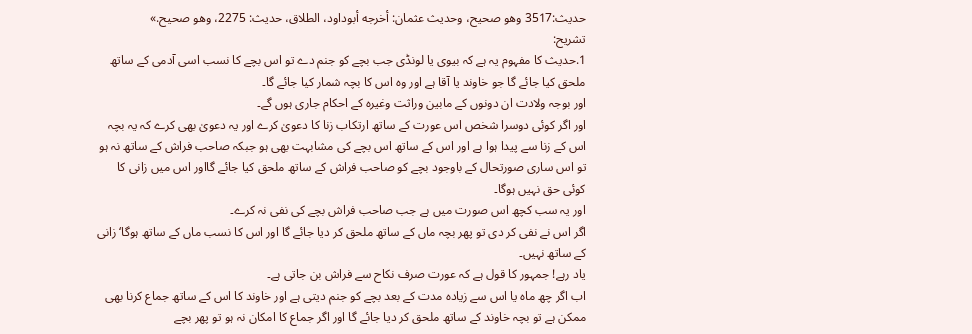حديث:3517 وهو صحيح، وحديث عثمان: أخرجه أبوداود، الطلاق، حديث: 2275، وهو صحيح.»
تشریح:
1.حدیث کا مفہوم یہ ہے کہ بیوی یا لونڈی جب بچے کو جنم دے تو اس بچے کا نسب اسی آدمی کے ساتھ ملحق کیا جائے گا جو خاوند یا آقا ہے اور وہ اس کا بچہ شمار کیا جائے گا۔
اور بوجہ ولادت ان دونوں کے مابین وراثت وغیرہ کے احکام جاری ہوں گے۔
اور اگر کوئی دوسرا شخص اس عورت کے ساتھ ارتکاب زنا کا دعویٰ کرے اور یہ دعویٰ بھی کرے کہ یہ بچہ اس کے زنا سے پیدا ہوا ہے اور اس کے ساتھ اس بچے کی مشابہت بھی ہو جبکہ صاحب فراش کے ساتھ نہ ہو تو اس ساری صورتحال کے باوجود بچے کو صاحب فراش کے ساتھ ملحق کیا جائے گااور اس میں زانی کا کوئی حق نہیں ہوگا۔
اور یہ سب کچھ اس صورت میں ہے جب صاحب فراش بچے کی نفی نہ کرے۔
اگر اس نے نفی کر دی تو پھر بچہ ماں کے ساتھ ملحق کر دیا جائے گا اور اس کا نسب ماں کے ساتھ ہوگا‘ زانی کے ساتھ نہیں۔
یاد رہے! جمہور کا قول ہے کہ عورت صرف نکاح سے فراش بن جاتی ہے۔
اب اگر چھ ماہ یا اس سے زیادہ مدت کے بعد بچے کو جنم دیتی ہے اور خاوند کا اس کے ساتھ جماع کرنا بھی ممکن ہے تو بچہ خاوند کے ساتھ ملحق کر دیا جائے گا اور اگر جماع کا امکان نہ ہو تو پھر بچے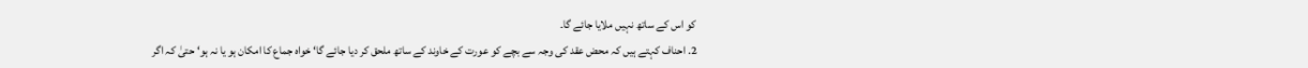کو اس کے ساتھ نہیں ملایا جائے گا۔
2. احناف کہتے ہیں کہ محض عقد کی وجہ سے بچے کو عورت کے خاوند کے ساتھ ملحق کر دیا جائے گا‘ خواہ جماع کا امکان ہو یا نہ ہو‘ حتیٰ کہ اگر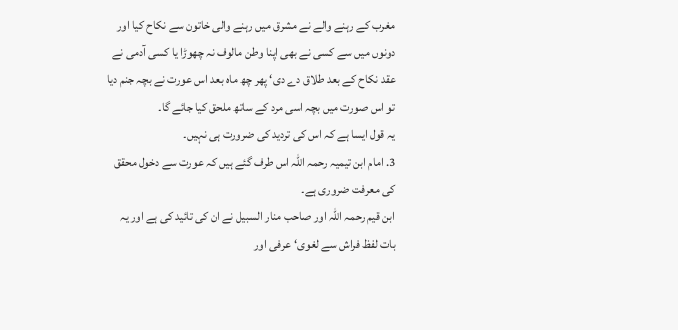مغرب کے رہنے والے نے مشرق میں رہنے والی خاتون سے نکاح کیا اور دونوں میں سے کسی نے بھی اپنا وطن مالوف نہ چھوڑا یا کسی آدمی نے عقد نکاح کے بعد طلاق دے دی‘ پھر چھ ماہ بعد اس عورت نے بچہ جنم دیا تو اس صورت میں بچہ اسی مرد کے ساتھ ملحق کیا جائے گا۔
یہ قول ایسا ہے کہ اس کی تردید کی ضرورت ہی نہیں۔
3. امام ابن تیمیہ رحمہ اللہ اس طرف گئے ہیں کہ عورت سے دخول محقق کی معرفت ضروری ہے۔
ابن قیم رحمہ اللہ اور صاحب منار السبیل نے ان کی تائید کی ہے اور یہ بات لفظ فراش سے لغوی‘ عرفی اور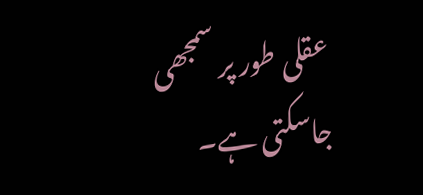عقلی طور پر سمجھی جاسکتی ہے۔